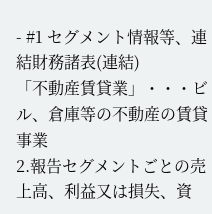- #1 セグメント情報等、連結財務諸表(連結)
「不動産賃貸業」・・・ビル、倉庫等の不動産の賃貸事業
2.報告セグメントごとの売上高、利益又は損失、資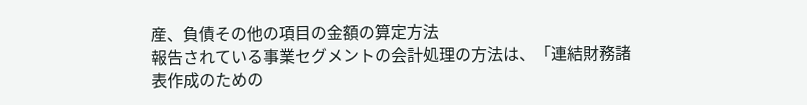産、負債その他の項目の金額の算定方法
報告されている事業セグメントの会計処理の方法は、「連結財務諸表作成のための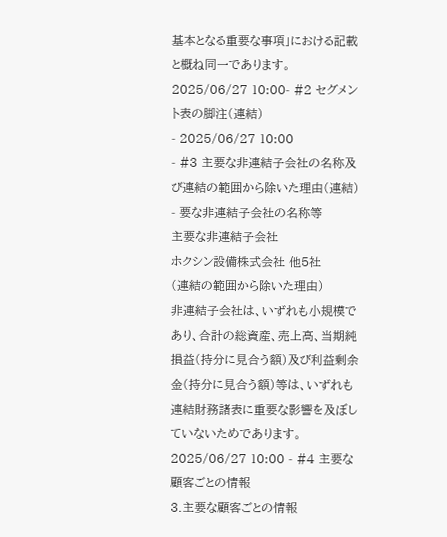基本となる重要な事項」における記載と概ね同一であります。
2025/06/27 10:00- #2 セグメント表の脚注(連結)
- 2025/06/27 10:00
- #3 主要な非連結子会社の名称及び連結の範囲から除いた理由(連結)
- 要な非連結子会社の名称等
主要な非連結子会社
ホクシン設備株式会社 他5社
(連結の範囲から除いた理由)
非連結子会社は、いずれも小規模であり、合計の総資産、売上高、当期純損益(持分に見合う額)及び利益剰余金(持分に見合う額)等は、いずれも連結財務諸表に重要な影響を及ぼしていないためであります。2025/06/27 10:00 - #4 主要な顧客ごとの情報
3.主要な顧客ごとの情報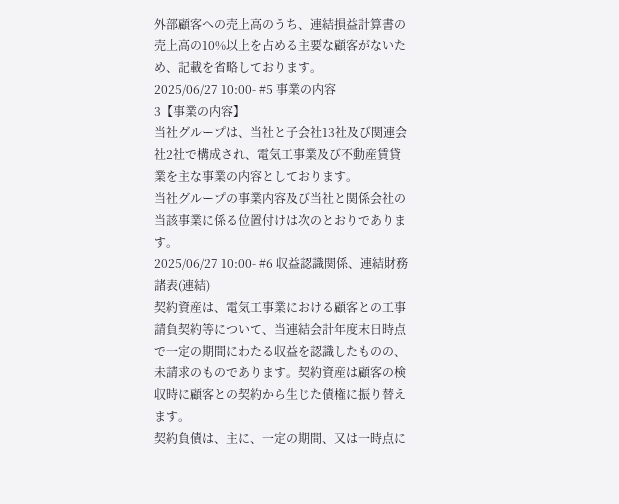外部顧客への売上高のうち、連結損益計算書の売上高の10%以上を占める主要な顧客がないため、記載を省略しております。
2025/06/27 10:00- #5 事業の内容
3【事業の内容】
当社グループは、当社と子会社13社及び関連会社2社で構成され、電気工事業及び不動産賃貸業を主な事業の内容としております。
当社グループの事業内容及び当社と関係会社の当該事業に係る位置付けは次のとおりであります。
2025/06/27 10:00- #6 収益認識関係、連結財務諸表(連結)
契約資産は、電気工事業における顧客との工事請負契約等について、当連結会計年度末日時点で一定の期間にわたる収益を認識したものの、未請求のものであります。契約資産は顧客の検収時に顧客との契約から生じた債権に振り替えます。
契約負債は、主に、一定の期間、又は一時点に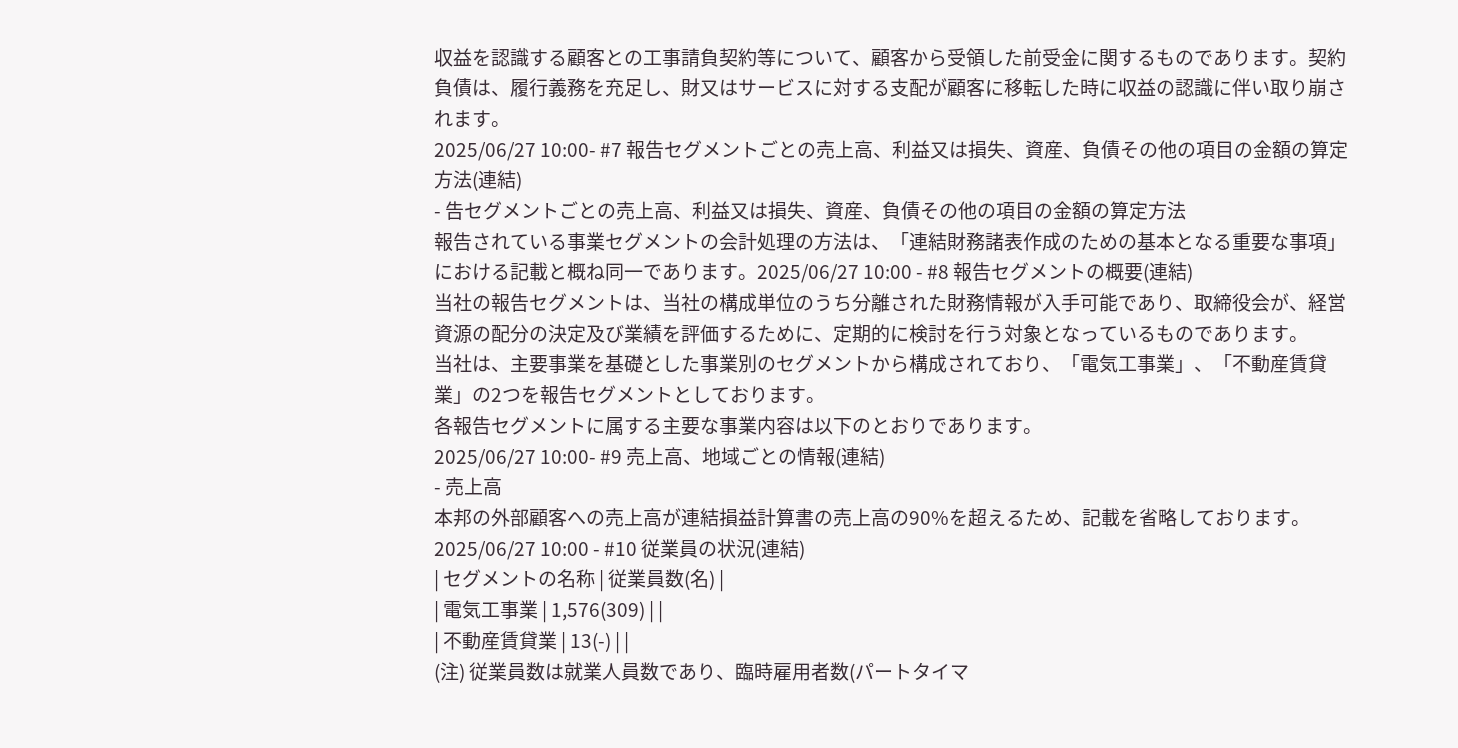収益を認識する顧客との工事請負契約等について、顧客から受領した前受金に関するものであります。契約負債は、履行義務を充足し、財又はサービスに対する支配が顧客に移転した時に収益の認識に伴い取り崩されます。
2025/06/27 10:00- #7 報告セグメントごとの売上高、利益又は損失、資産、負債その他の項目の金額の算定方法(連結)
- 告セグメントごとの売上高、利益又は損失、資産、負債その他の項目の金額の算定方法
報告されている事業セグメントの会計処理の方法は、「連結財務諸表作成のための基本となる重要な事項」における記載と概ね同一であります。2025/06/27 10:00 - #8 報告セグメントの概要(連結)
当社の報告セグメントは、当社の構成単位のうち分離された財務情報が入手可能であり、取締役会が、経営資源の配分の決定及び業績を評価するために、定期的に検討を行う対象となっているものであります。
当社は、主要事業を基礎とした事業別のセグメントから構成されており、「電気工事業」、「不動産賃貸業」の2つを報告セグメントとしております。
各報告セグメントに属する主要な事業内容は以下のとおりであります。
2025/06/27 10:00- #9 売上高、地域ごとの情報(連結)
- 売上高
本邦の外部顧客への売上高が連結損益計算書の売上高の90%を超えるため、記載を省略しております。2025/06/27 10:00 - #10 従業員の状況(連結)
| セグメントの名称 | 従業員数(名) |
| 電気工事業 | 1,576(309) | |
| 不動産賃貸業 | 13(-) | |
(注) 従業員数は就業人員数であり、臨時雇用者数(パートタイマ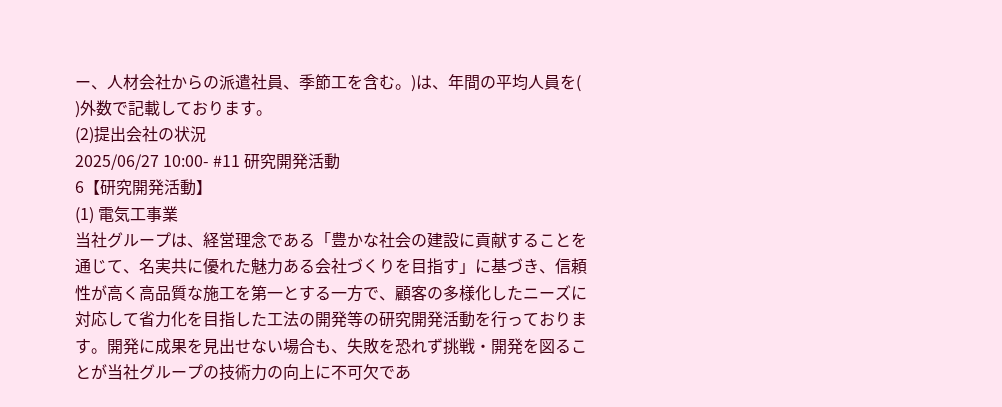ー、人材会社からの派遣社員、季節工を含む。)は、年間の平均人員を( )外数で記載しております。
(2)提出会社の状況
2025/06/27 10:00- #11 研究開発活動
6【研究開発活動】
(1) 電気工事業
当社グループは、経営理念である「豊かな社会の建設に貢献することを通じて、名実共に優れた魅力ある会社づくりを目指す」に基づき、信頼性が高く高品質な施工を第一とする一方で、顧客の多様化したニーズに対応して省力化を目指した工法の開発等の研究開発活動を行っております。開発に成果を見出せない場合も、失敗を恐れず挑戦・開発を図ることが当社グループの技術力の向上に不可欠であ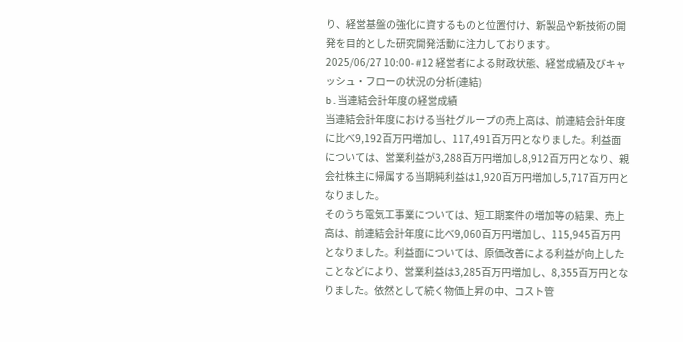り、経営基盤の強化に資するものと位置付け、新製品や新技術の開発を目的とした研究開発活動に注力しております。
2025/06/27 10:00- #12 経営者による財政状態、経営成績及びキャッシュ・フローの状況の分析(連結)
b.当連結会計年度の経営成績
当連結会計年度における当社グループの売上高は、前連結会計年度に比べ9,192百万円増加し、117,491百万円となりました。利益面については、営業利益が3,288百万円増加し8,912百万円となり、親会社株主に帰属する当期純利益は1,920百万円増加し5,717百万円となりました。
そのうち電気工事業については、短工期案件の増加等の結果、売上高は、前連結会計年度に比べ9,060百万円増加し、115,945百万円となりました。利益面については、原価改善による利益が向上したことなどにより、営業利益は3,285百万円増加し、8,355百万円となりました。依然として続く物価上昇の中、コスト管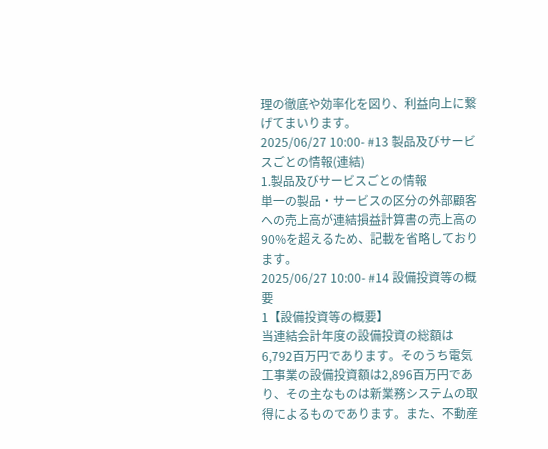理の徹底や効率化を図り、利益向上に繋げてまいります。
2025/06/27 10:00- #13 製品及びサービスごとの情報(連結)
1.製品及びサービスごとの情報
単一の製品・サービスの区分の外部顧客への売上高が連結損益計算書の売上高の90%を超えるため、記載を省略しております。
2025/06/27 10:00- #14 設備投資等の概要
1【設備投資等の概要】
当連結会計年度の設備投資の総額は6,792百万円であります。そのうち電気工事業の設備投資額は2,896百万円であり、その主なものは新業務システムの取得によるものであります。また、不動産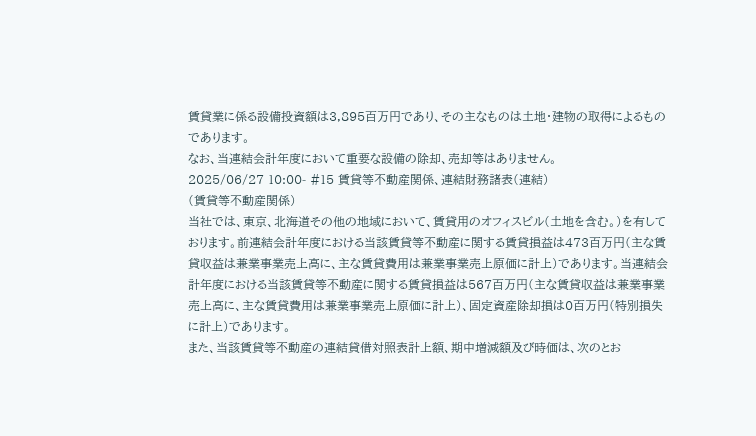賃貸業に係る設備投資額は3,895百万円であり、その主なものは土地・建物の取得によるものであります。
なお、当連結会計年度において重要な設備の除却、売却等はありません。
2025/06/27 10:00- #15 賃貸等不動産関係、連結財務諸表(連結)
(賃貸等不動産関係)
当社では、東京、北海道その他の地域において、賃貸用のオフィスビル(土地を含む。)を有しております。前連結会計年度における当該賃貸等不動産に関する賃貸損益は473百万円(主な賃貸収益は兼業事業売上高に、主な賃貸費用は兼業事業売上原価に計上)であります。当連結会計年度における当該賃貸等不動産に関する賃貸損益は567百万円(主な賃貸収益は兼業事業売上高に、主な賃貸費用は兼業事業売上原価に計上)、固定資産除却損は0百万円(特別損失に計上)であります。
また、当該賃貸等不動産の連結貸借対照表計上額、期中増減額及び時価は、次のとお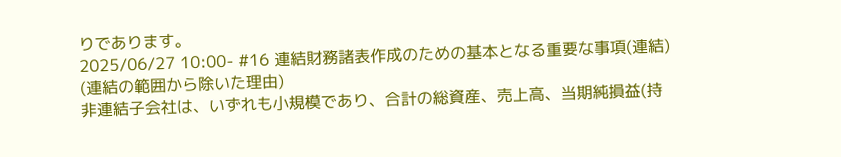りであります。
2025/06/27 10:00- #16 連結財務諸表作成のための基本となる重要な事項(連結)
(連結の範囲から除いた理由)
非連結子会社は、いずれも小規模であり、合計の総資産、売上高、当期純損益(持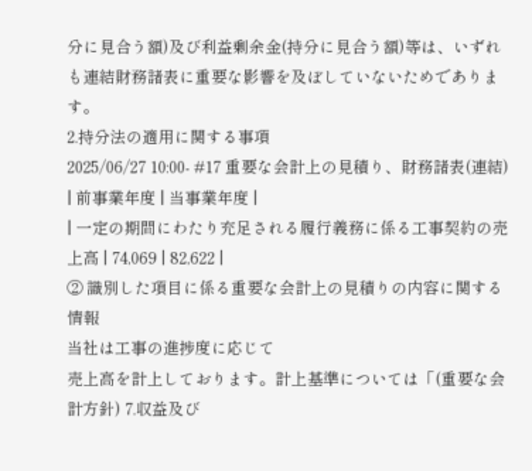分に見合う額)及び利益剰余金(持分に見合う額)等は、いずれも連結財務諸表に重要な影響を及ぼしていないためであります。
2.持分法の適用に関する事項
2025/06/27 10:00- #17 重要な会計上の見積り、財務諸表(連結)
| 前事業年度 | 当事業年度 |
| 一定の期間にわたり充足される履行義務に係る工事契約の売上高 | 74,069 | 82,622 |
② 識別した項目に係る重要な会計上の見積りの内容に関する情報
当社は工事の進捗度に応じて
売上高を計上しております。計上基準については「(重要な会計方針) 7.収益及び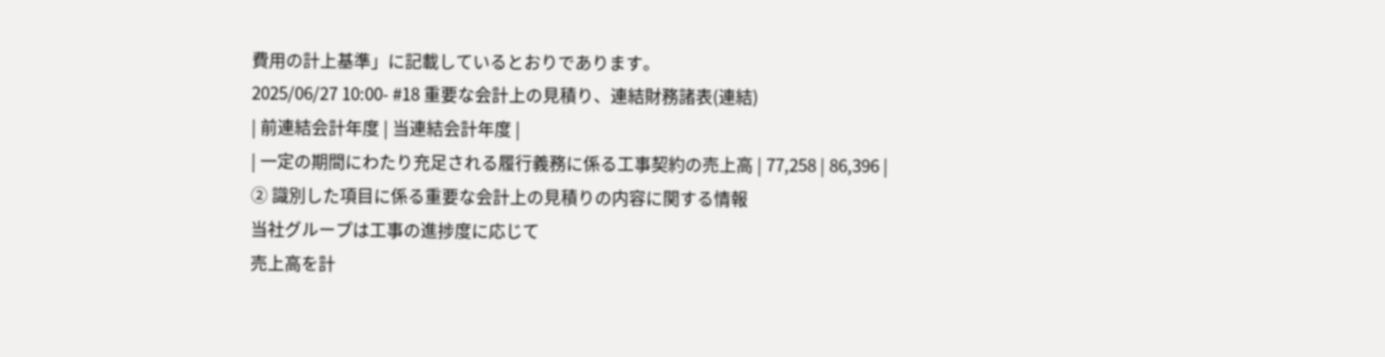費用の計上基準」に記載しているとおりであります。
2025/06/27 10:00- #18 重要な会計上の見積り、連結財務諸表(連結)
| 前連結会計年度 | 当連結会計年度 |
| 一定の期間にわたり充足される履行義務に係る工事契約の売上高 | 77,258 | 86,396 |
② 識別した項目に係る重要な会計上の見積りの内容に関する情報
当社グループは工事の進捗度に応じて
売上高を計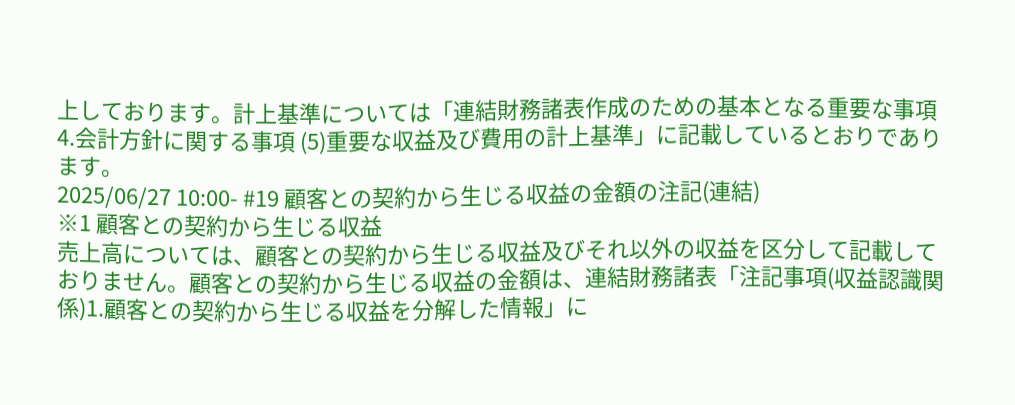上しております。計上基準については「連結財務諸表作成のための基本となる重要な事項 4.会計方針に関する事項 (5)重要な収益及び費用の計上基準」に記載しているとおりであります。
2025/06/27 10:00- #19 顧客との契約から生じる収益の金額の注記(連結)
※1 顧客との契約から生じる収益
売上高については、顧客との契約から生じる収益及びそれ以外の収益を区分して記載しておりません。顧客との契約から生じる収益の金額は、連結財務諸表「注記事項(収益認識関係)1.顧客との契約から生じる収益を分解した情報」に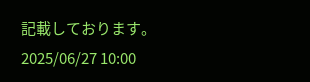記載しております。
2025/06/27 10:00